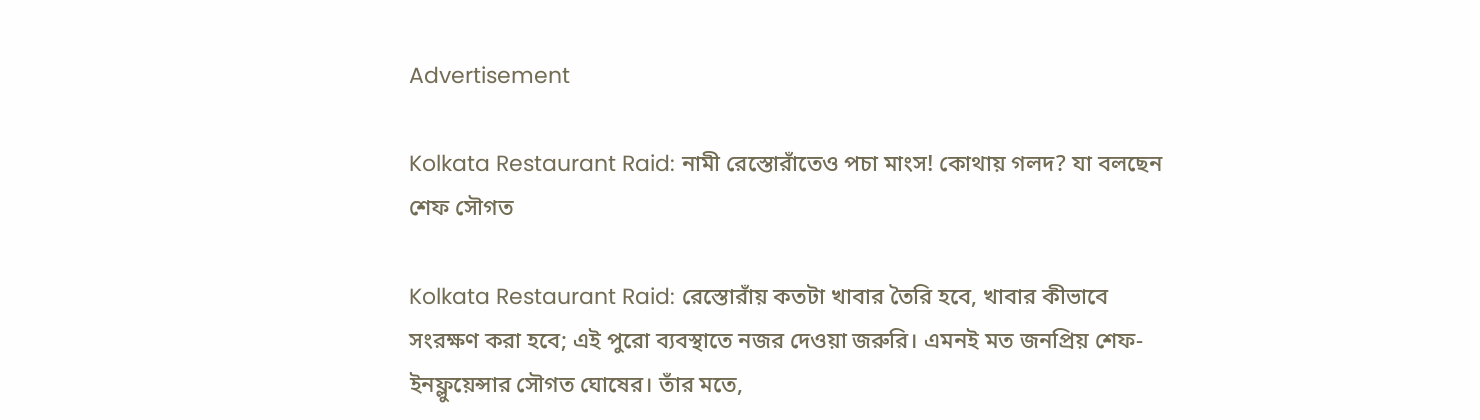Advertisement

Kolkata Restaurant Raid: নামী রেস্তোরাঁতেও পচা মাংস! কোথায় গলদ? যা বলছেন শেফ সৌগত

Kolkata Restaurant Raid: রেস্তোরাঁয় কতটা খাবার তৈরি হবে, খাবার কীভাবে সংরক্ষণ করা হবে; এই পুরো ব্যবস্থাতে নজর দেওয়া জরুরি। এমনই মত জনপ্রিয় শেফ-ইনফ্লুয়েন্সার সৌগত ঘোষের। তাঁর মতে,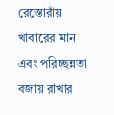রেস্তোরাঁয় খাবারের মান এবং পরিচ্ছন্নতা বজায় রাখার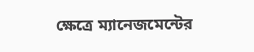ক্ষেত্রে ম্যানেজমেন্টের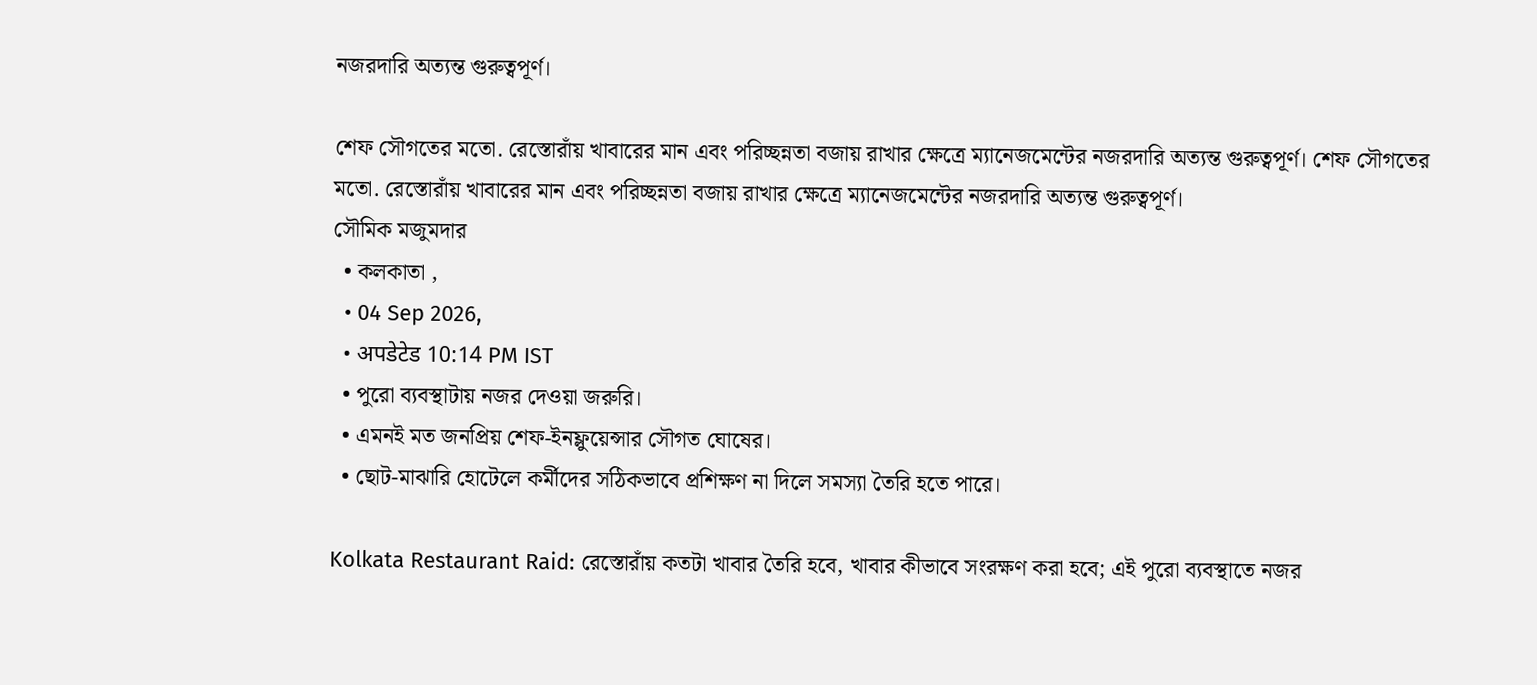নজরদারি অত্যন্ত গুরুত্বপূর্ণ।

শেফ সৌগতের মতো. রেস্তোরাঁয় খাবারের মান এবং পরিচ্ছন্নতা বজায় রাখার ক্ষেত্রে ম্যানেজমেন্টের নজরদারি অত্যন্ত গুরুত্বপূর্ণ। শেফ সৌগতের মতো. রেস্তোরাঁয় খাবারের মান এবং পরিচ্ছন্নতা বজায় রাখার ক্ষেত্রে ম্যানেজমেন্টের নজরদারি অত্যন্ত গুরুত্বপূর্ণ।
সৌমিক মজুমদার
  • কলকাতা ,
  • 04 Sep 2026,
  • अपडेटेड 10:14 PM IST
  • পুরো ব্যবস্থাটায় নজর দেওয়া জরুরি।
  • এমনই মত জনপ্রিয় শেফ-ইনফ্লুয়েন্সার সৌগত ঘোষের।
  • ছোট-মাঝারি হোটেলে কর্মীদের সঠিকভাবে প্রশিক্ষণ না দিলে সমস্যা তৈরি হতে পারে।

Kolkata Restaurant Raid: রেস্তোরাঁয় কতটা খাবার তৈরি হবে, খাবার কীভাবে সংরক্ষণ করা হবে; এই পুরো ব্যবস্থাতে নজর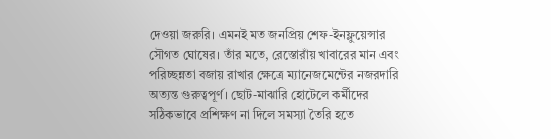দেওয়া জরুরি। এমনই মত জনপ্রিয় শেফ-ইনফ্লুয়েন্সার সৌগত ঘোষের। তাঁর মতে, রেস্তোরাঁয় খাবারের মান এবং পরিচ্ছন্নতা বজায় রাখার ক্ষেত্রে ম্যানেজমেন্টের নজরদারি অত্যন্ত গুরুত্বপূর্ণ। ছোট-মাঝারি হোটেলে কর্মীদের সঠিকভাবে প্রশিক্ষণ না দিলে সমস্যা তৈরি হতে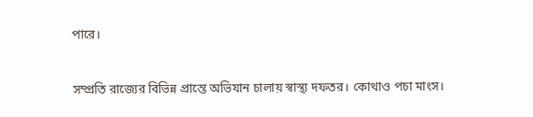পারে।

সম্প্রতি রাজ্যের বিভিন্ন প্রান্তে অভিযান চালায় স্বাস্থ্য দফতর। কোথাও পচা মাংস।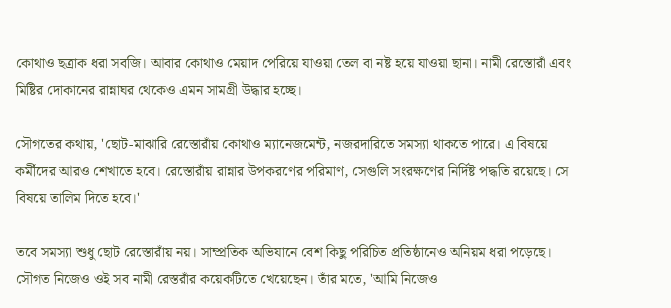কোথাও ছত্রাক ধরা সবজি। আবার কোথাও মেয়াদ পেরিয়ে যাওয়া তেল বা নষ্ট হয়ে যাওয়া ছানা। নামী রেস্তোরাঁ এবং মিষ্টির দোকানের রান্নাঘর থেকেও এমন সামগ্রী উদ্ধার হচ্ছে।

সৌগতের কথায়, 'ছোট-মাঝারি রেস্তোরাঁয় কোথাও ম্যানেজমেন্ট, নজরদারিতে সমস্যা থাকতে পারে। এ বিষয়ে কর্মীদের আরও শেখাতে হবে। রেস্তোরাঁয় রান্নার উপকরণের পরিমাণ, সেগুলি সংরক্ষণের নির্দিষ্ট পদ্ধতি রয়েছে। সে বিষয়ে তালিম দিতে হবে।'

তবে সমস্যা শুধু ছোট রেস্তোরাঁয় নয়। সাম্প্রতিক অভিযানে বেশ কিছু পরিচিত প্রতিষ্ঠানেও অনিয়ম ধরা পড়েছে। সৌগত নিজেও ওই সব নামী রেস্তরাঁর কয়েকটিতে খেয়েছেন। তাঁর মতে, 'আমি নিজেও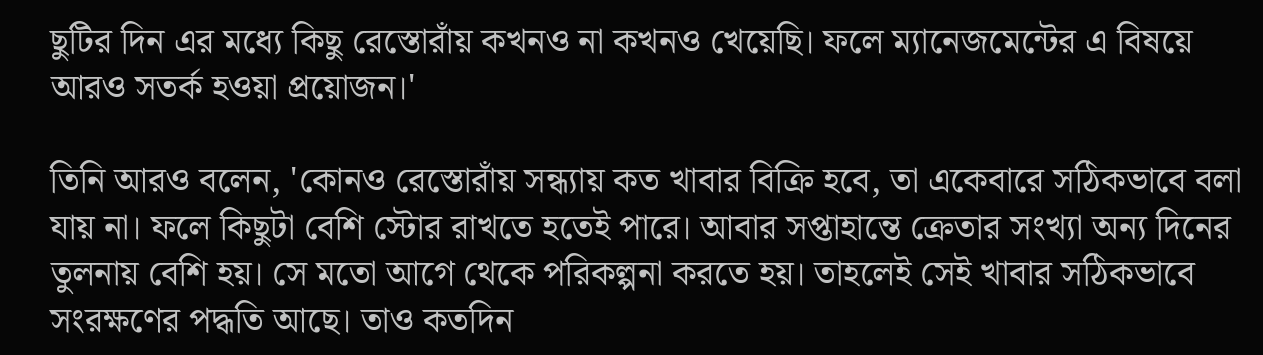ছুটির দিন এর মধ্যে কিছু রেস্তোরাঁয় কখনও না কখনও খেয়েছি। ফলে ম্যানেজমেন্টের এ বিষয়ে আরও সতর্ক হওয়া প্রয়োজন।'

তিনি আরও বলেন, 'কোনও রেস্তোরাঁয় সন্ধ্যায় কত খাবার বিক্রি হবে, তা একেবারে সঠিকভাবে বলা যায় না। ফলে কিছুটা বেশি স্টোর রাখতে হতেই পারে। আবার সপ্তাহান্তে ক্রেতার সংখ্যা অন্য দিনের তুলনায় বেশি হয়। সে মতো আগে থেকে পরিকল্পনা করতে হয়। তাহলেই সেই খাবার সঠিকভাবে সংরক্ষণের পদ্ধতি আছে। তাও কতদিন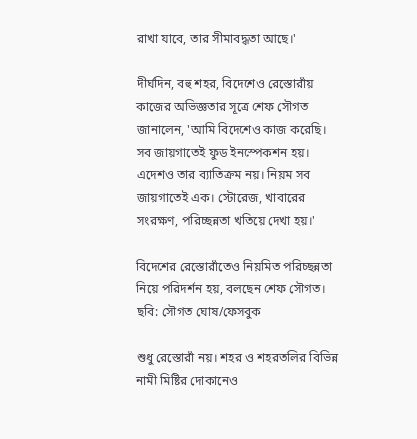রাখা যাবে, তার সীমাবদ্ধতা আছে।'

দীর্ঘদিন, বহু শহর, বিদেশেও রেস্তোরাঁয় কাজের অভিজ্ঞতার সূত্রে শেফ সৌগত জানালেন, 'আমি বিদেশেও কাজ করেছি। সব জায়গাতেই ফুড ইনস্পেকশন হয়। এদেশও তার ব্যাতিক্রম নয়। নিয়ম সব জায়গাতেই এক। স্টোরেজ, খাবারের সংরক্ষণ, পরিচ্ছন্নতা খতিয়ে দেখা হয়।'

বিদেশের রেস্তোরাঁতেও নিয়মিত পরিচ্ছন্নতা নিয়ে পরিদর্শন হয়, বলছেন শেফ সৌগত। ছবি: সৌগত ঘোষ/ফেসবুক

শুধু রেস্তোরাঁ নয়। শহর ও শহরতলির বিভিন্ন নামী মিষ্টির দোকানেও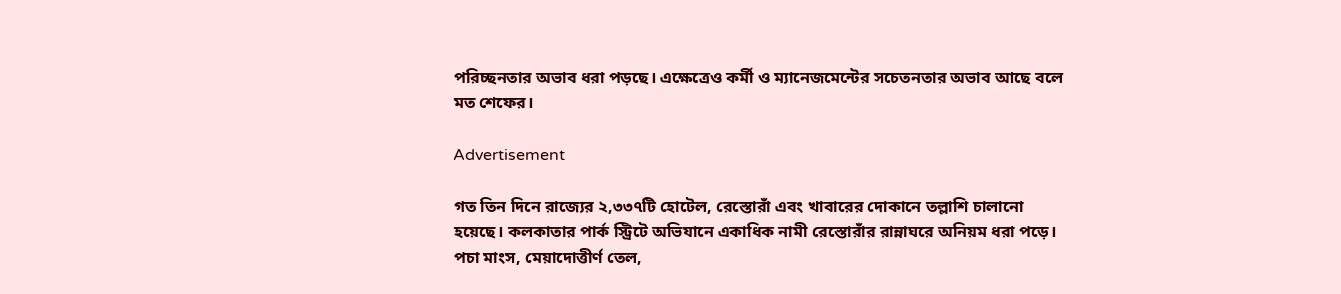পরিচ্ছনতার অভাব ধরা পড়ছে। এক্ষেত্রেও কর্মী ও ম্যানেজমেন্টের সচেতনতার অভাব আছে বলে মত শেফের।

Advertisement

গত তিন দিনে রাজ্যের ২,৩৩৭টি হোটেল, রেস্তোরাঁ এবং খাবারের দোকানে তল্লাশি চালানো হয়েছে। কলকাতার পার্ক স্ট্রিটে অভিযানে একাধিক নামী রেস্তোরাঁর রান্নাঘরে অনিয়ম ধরা পড়ে। পচা মাংস, মেয়াদোত্তীর্ণ তেল,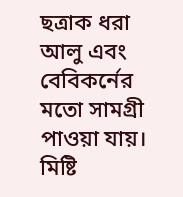ছত্রাক ধরা আলু এবং বেবিকর্নের মতো সামগ্রী পাওয়া যায়। মিষ্টি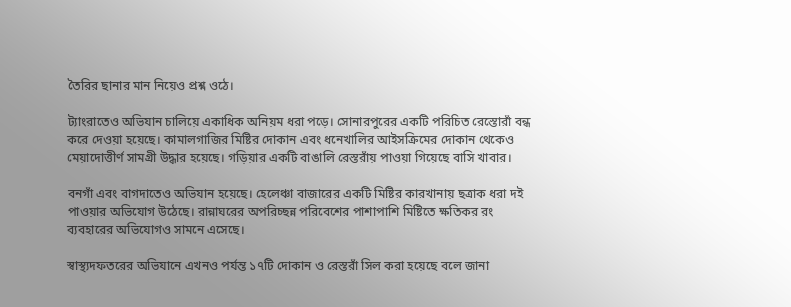তৈরির ছানার মান নিয়েও প্রশ্ন ওঠে।

ট্যাংরাতেও অভিযান চালিয়ে একাধিক অনিয়ম ধরা পড়ে। সোনারপুরের একটি পরিচিত রেস্তোরাঁ বন্ধ করে দেওয়া হয়েছে। কামালগাজির মিষ্টির দোকান এবং ধনেখালির আইসক্রিমের দোকান থেকেও মেয়াদোত্তীর্ণ সামগ্রী উদ্ধার হয়েছে। গড়িয়ার একটি বাঙালি রেস্তরাঁয় পাওয়া গিয়েছে বাসি খাবার।

বনগাঁ এবং বাগদাতেও অভিযান হয়েছে। হেলেঞ্চা বাজারের একটি মিষ্টির কারখানায় ছত্রাক ধরা দই পাওয়ার অভিযোগ উঠেছে। রান্নাঘরের অপরিচ্ছন্ন পরিবেশের পাশাপাশি মিষ্টিতে ক্ষতিকর রং ব্যবহারের অভিযোগও সামনে এসেছে।

স্বাস্থ্যদফতরের অভিযানে এখনও পর্যন্ত ১৭টি দোকান ও রেস্তরাঁ সিল করা হয়েছে বলে জানা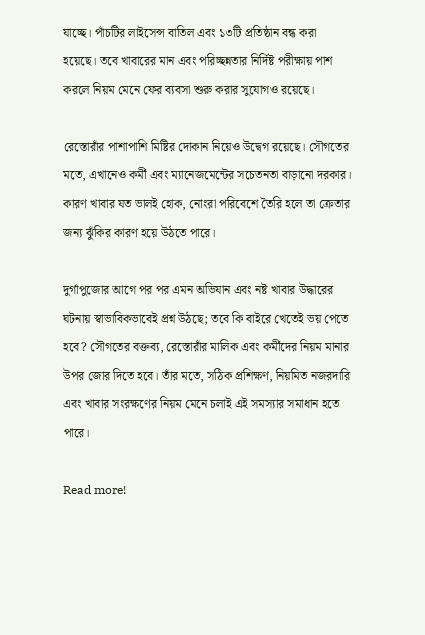যাচ্ছে। পাঁচটির লাইসেন্স বাতিল এবং ১৩টি প্রতিষ্ঠান বন্ধ করা হয়েছে। তবে খাবারের মান এবং পরিচ্ছন্নতার নির্দিষ্ট পরীক্ষায় পাশ করলে নিয়ম মেনে ফের ব্যবসা শুরু করার সুযোগও রয়েছে।

রেস্তোরাঁর পাশাপাশি মিষ্টির দোকান নিয়েও উদ্বেগ রয়েছে। সৌগতের মতে, এখানেও কর্মী এবং ম্যানেজমেন্টের সচেতনতা বাড়ানো দরকার। কারণ খাবার যত ভালই হোক, নোংরা পরিবেশে তৈরি হলে তা ক্রেতার জন্য ঝুঁকির কারণ হয়ে উঠতে পারে।

দুর্গাপুজোর আগে পর পর এমন অভিযান এবং নষ্ট খাবার উদ্ধারের ঘটনায় স্বাভাবিকভাবেই প্রশ্ন উঠছে; তবে কি বাইরে খেতেই ভয় পেতে হবে? সৌগতের বক্তব্য, রেস্তোরাঁর মালিক এবং কর্মীদের নিয়ম মানার উপর জোর দিতে হবে। তাঁর মতে, সঠিক প্রশিক্ষণ, নিয়মিত নজরদারি এবং খাবার সংরক্ষণের নিয়ম মেনে চলাই এই সমস্যার সমাধান হতে পারে।

Read more!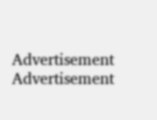Advertisement
Advertisement